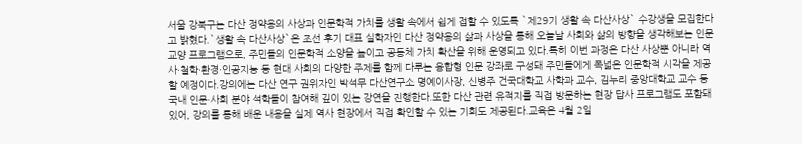서울 강북구는 다산 정약용의 사상과 인문학적 가치를 생활 속에서 쉽게 접할 수 있도록 `제29기 생활 속 다산사상` 수강생을 모집한다고 밝혔다.`생활 속 다산사상`은 조선 후기 대표 실학자인 다산 정약용의 삶과 사상을 통해 오늘날 사회와 삶의 방향을 생각해보는 인문 교양 프로그램으로, 주민들의 인문학적 소양을 높이고 공동체 가치 확산을 위해 운영되고 있다.특히 이번 과정은 다산 사상뿐 아니라 역사·철학·환경·인공지능 등 현대 사회의 다양한 주제를 함께 다루는 융합형 인문 강좌로 구성돼 주민들에게 폭넓은 인문학적 시각을 제공할 예정이다.강의에는 다산 연구 권위자인 박석무 다산연구소 명예이사장, 신병주 건국대학교 사학과 교수, 김누리 중앙대학교 교수 등 국내 인문·사회 분야 석학들이 참여해 깊이 있는 강연을 진행한다.또한 다산 관련 유적지를 직접 방문하는 현장 답사 프로그램도 포함돼 있어, 강의를 통해 배운 내용을 실제 역사 현장에서 직접 확인할 수 있는 기회도 제공된다.교육은 4월 2일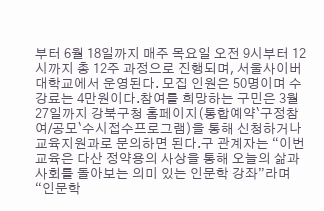부터 6월 18일까지 매주 목요일 오전 9시부터 12시까지 총 12주 과정으로 진행되며, 서울사이버대학교에서 운영된다. 모집 인원은 50명이며 수강료는 4만원이다.참여를 희망하는 구민은 3월 27일까지 강북구청 홈페이지(통합예약`구정참여/공모`수시접수프로그램)을 통해 신청하거나 교육지원과로 문의하면 된다.구 관계자는 “이번 교육은 다산 정약용의 사상을 통해 오늘의 삶과 사회를 돌아보는 의미 있는 인문학 강좌”라며 “인문학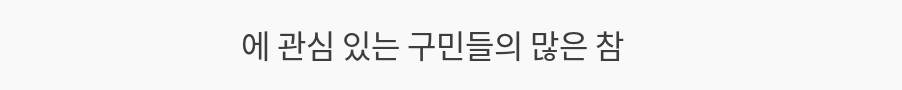에 관심 있는 구민들의 많은 참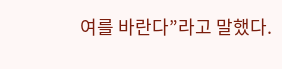여를 바란다”라고 말했다.